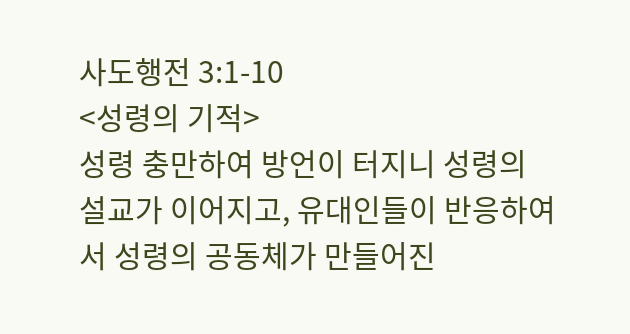사도행전 3:1-10
<성령의 기적>
성령 충만하여 방언이 터지니 성령의 설교가 이어지고, 유대인들이 반응하여서 성령의 공동체가 만들어진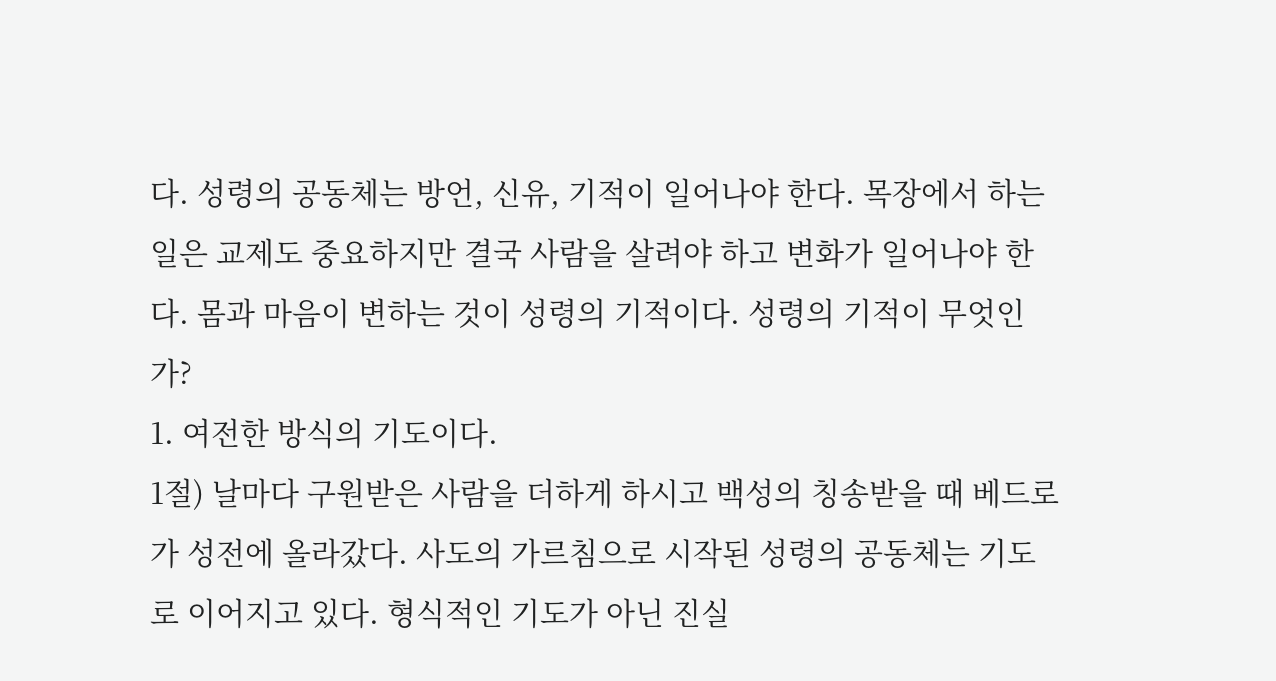다. 성령의 공동체는 방언, 신유, 기적이 일어나야 한다. 목장에서 하는 일은 교제도 중요하지만 결국 사람을 살려야 하고 변화가 일어나야 한다. 몸과 마음이 변하는 것이 성령의 기적이다. 성령의 기적이 무엇인가?
1. 여전한 방식의 기도이다.
1절) 날마다 구원받은 사람을 더하게 하시고 백성의 칭송받을 때 베드로가 성전에 올라갔다. 사도의 가르침으로 시작된 성령의 공동체는 기도로 이어지고 있다. 형식적인 기도가 아닌 진실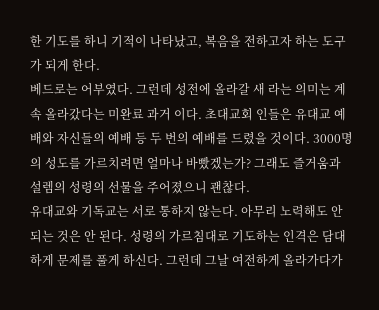한 기도를 하니 기적이 나타났고, 복음을 전하고자 하는 도구가 되게 한다.
베드로는 어부였다. 그런데 성전에 올라갈 새 라는 의미는 계속 올라갔다는 미완료 과거 이다. 초대교회 인들은 유대교 예배와 자신들의 예배 등 두 번의 예배를 드렸을 것이다. 3000명의 성도를 가르치려면 얼마나 바빴겠는가? 그래도 즐거움과 설렘의 성령의 선물을 주어졌으니 괜찮다.
유대교와 기독교는 서로 통하지 않는다. 아무리 노력해도 안 되는 것은 안 된다. 성령의 가르침대로 기도하는 인격은 담대하게 문제를 풀게 하신다. 그런데 그날 여전하게 올라가다가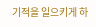기적을 일으키게 하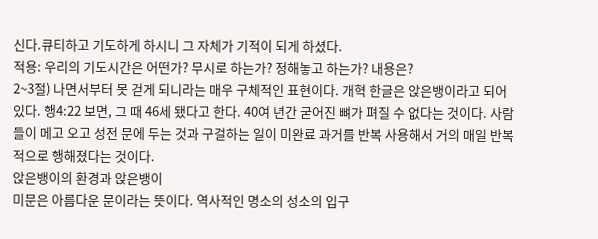신다.큐티하고 기도하게 하시니 그 자체가 기적이 되게 하셨다.
적용: 우리의 기도시간은 어떤가? 무시로 하는가? 정해놓고 하는가? 내용은?
2~3절) 나면서부터 못 걷게 되니라는 매우 구체적인 표현이다. 개혁 한글은 앉은뱅이라고 되어있다. 행4:22 보면, 그 때 46세 됐다고 한다. 40여 년간 굳어진 뼈가 펴질 수 없다는 것이다. 사람들이 메고 오고 성전 문에 두는 것과 구걸하는 일이 미완료 과거를 반복 사용해서 거의 매일 반복적으로 행해졌다는 것이다.
앉은뱅이의 환경과 앉은뱅이
미문은 아름다운 문이라는 뜻이다. 역사적인 명소의 성소의 입구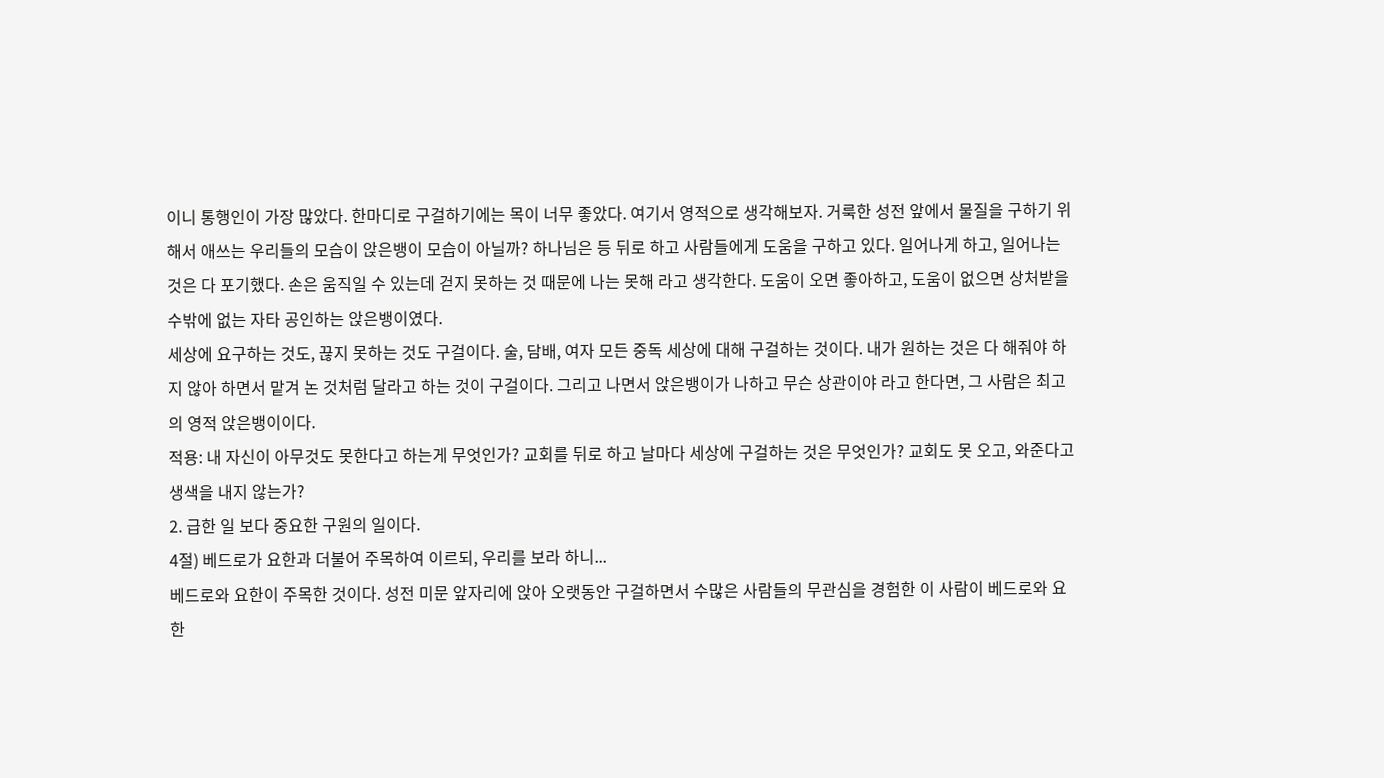이니 통행인이 가장 많았다. 한마디로 구걸하기에는 목이 너무 좋았다. 여기서 영적으로 생각해보자. 거룩한 성전 앞에서 물질을 구하기 위해서 애쓰는 우리들의 모습이 앉은뱅이 모습이 아닐까? 하나님은 등 뒤로 하고 사람들에게 도움을 구하고 있다. 일어나게 하고, 일어나는 것은 다 포기했다. 손은 움직일 수 있는데 걷지 못하는 것 때문에 나는 못해 라고 생각한다. 도움이 오면 좋아하고, 도움이 없으면 상처받을 수밖에 없는 자타 공인하는 앉은뱅이였다.
세상에 요구하는 것도, 끊지 못하는 것도 구걸이다. 술, 담배, 여자 모든 중독 세상에 대해 구걸하는 것이다. 내가 원하는 것은 다 해줘야 하지 않아 하면서 맡겨 논 것처럼 달라고 하는 것이 구걸이다. 그리고 나면서 앉은뱅이가 나하고 무슨 상관이야 라고 한다면, 그 사람은 최고의 영적 앉은뱅이이다.
적용: 내 자신이 아무것도 못한다고 하는게 무엇인가? 교회를 뒤로 하고 날마다 세상에 구걸하는 것은 무엇인가? 교회도 못 오고, 와준다고 생색을 내지 않는가?
2. 급한 일 보다 중요한 구원의 일이다.
4절) 베드로가 요한과 더불어 주목하여 이르되, 우리를 보라 하니...
베드로와 요한이 주목한 것이다. 성전 미문 앞자리에 앉아 오랫동안 구걸하면서 수많은 사람들의 무관심을 경험한 이 사람이 베드로와 요한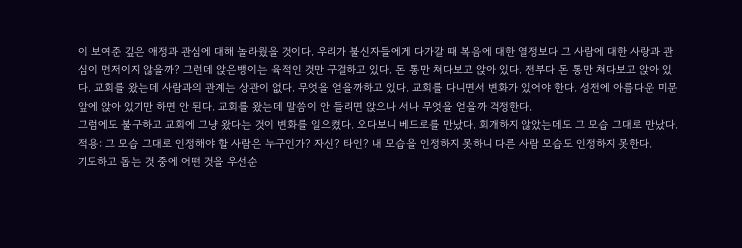이 보여준 깊은 애정과 관심에 대해 놀라웠을 것이다. 우리가 불신자들에게 다가갈 때 복음에 대한 열정보다 그 사람에 대한 사랑과 관심이 먼저이지 않을까? 그런데 앉은뱅이는 육적인 것만 구걸하고 있다. 돈 통만 쳐다보고 앉아 있다. 전부다 돈 통만 쳐다보고 앉아 있다. 교회를 왔는데 사람과의 관계는 상관이 없다. 무엇을 얻을까하고 있다. 교회를 다니면서 변화가 있어야 한다. 성전에 아름다운 미문 앞에 앉아 있기만 하면 안 된다. 교회를 왔는데 말씀이 안 들리면 앉으나 서나 무엇을 얻을까 걱정한다.
그럼에도 불구하고 교회에 그냥 왔다는 것이 변화를 일으켰다. 오다보니 베드로를 만났다. 회개하지 않았는데도 그 모습 그대로 만났다.
적용: 그 모습 그대로 인정해야 할 사람은 누구인가? 자신? 타인? 내 모습을 인정하지 못하니 다른 사람 모습도 인정하지 못한다.
기도하고 돕는 것 중에 어떤 것을 우선순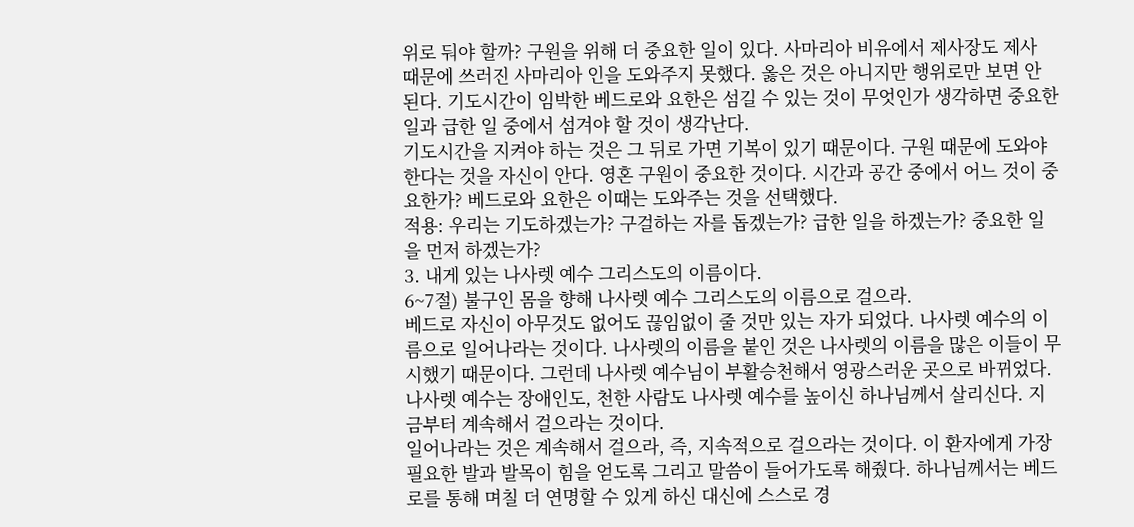위로 둬야 할까? 구원을 위해 더 중요한 일이 있다. 사마리아 비유에서 제사장도 제사 때문에 쓰러진 사마리아 인을 도와주지 못했다. 옳은 것은 아니지만 행위로만 보면 안 된다. 기도시간이 임박한 베드로와 요한은 섬길 수 있는 것이 무엇인가 생각하면 중요한 일과 급한 일 중에서 섬겨야 할 것이 생각난다.
기도시간을 지켜야 하는 것은 그 뒤로 가면 기복이 있기 때문이다. 구원 때문에 도와야 한다는 것을 자신이 안다. 영혼 구원이 중요한 것이다. 시간과 공간 중에서 어느 것이 중요한가? 베드로와 요한은 이때는 도와주는 것을 선택했다.
적용: 우리는 기도하겠는가? 구걸하는 자를 돕겠는가? 급한 일을 하겠는가? 중요한 일을 먼저 하겠는가?
3. 내게 있는 나사렛 예수 그리스도의 이름이다.
6~7절) 불구인 몸을 향해 나사렛 예수 그리스도의 이름으로 걸으라.
베드로 자신이 아무것도 없어도 끊임없이 줄 것만 있는 자가 되었다. 나사렛 예수의 이름으로 일어나라는 것이다. 나사렛의 이름을 붙인 것은 나사렛의 이름을 많은 이들이 무시했기 때문이다. 그런데 나사렛 예수님이 부활승천해서 영광스러운 곳으로 바뀌었다. 나사렛 예수는 장애인도, 천한 사람도 나사렛 예수를 높이신 하나님께서 살리신다. 지금부터 계속해서 걸으라는 것이다.
일어나라는 것은 계속해서 걸으라, 즉, 지속적으로 걸으라는 것이다. 이 환자에게 가장 필요한 발과 발목이 힘을 얻도록 그리고 말씀이 들어가도록 해줬다. 하나님께서는 베드로를 통해 며칠 더 연명할 수 있게 하신 대신에 스스로 경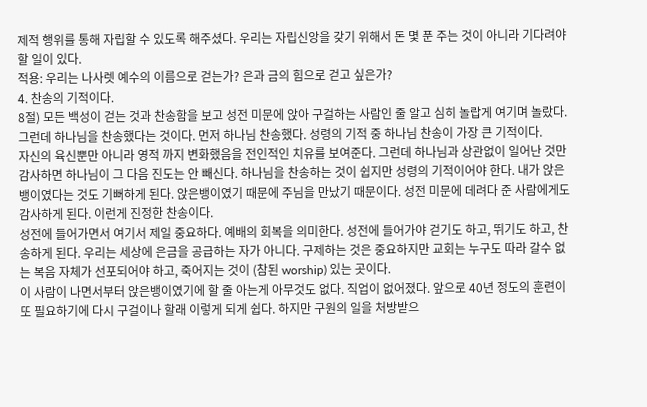제적 행위를 통해 자립할 수 있도록 해주셨다. 우리는 자립신앙을 갖기 위해서 돈 몇 푼 주는 것이 아니라 기다려야 할 일이 있다.
적용: 우리는 나사렛 예수의 이름으로 걷는가? 은과 금의 힘으로 걷고 싶은가?
4. 찬송의 기적이다.
8절) 모든 백성이 걷는 것과 찬송함을 보고 성전 미문에 앉아 구걸하는 사람인 줄 알고 심히 놀랍게 여기며 놀랐다. 그런데 하나님을 찬송했다는 것이다. 먼저 하나님 찬송했다. 성령의 기적 중 하나님 찬송이 가장 큰 기적이다.
자신의 육신뿐만 아니라 영적 까지 변화했음을 전인적인 치유를 보여준다. 그런데 하나님과 상관없이 일어난 것만 감사하면 하나님이 그 다음 진도는 안 빼신다. 하나님을 찬송하는 것이 쉽지만 성령의 기적이어야 한다. 내가 앉은뱅이였다는 것도 기뻐하게 된다. 앉은뱅이였기 때문에 주님을 만났기 때문이다. 성전 미문에 데려다 준 사람에게도 감사하게 된다. 이런게 진정한 찬송이다.
성전에 들어가면서 여기서 제일 중요하다. 예배의 회복을 의미한다. 성전에 들어가야 걷기도 하고, 뛰기도 하고, 찬송하게 된다. 우리는 세상에 은금을 공급하는 자가 아니다. 구제하는 것은 중요하지만 교회는 누구도 따라 갈수 없는 복음 자체가 선포되어야 하고, 죽어지는 것이 (참된 worship) 있는 곳이다.
이 사람이 나면서부터 앉은뱅이였기에 할 줄 아는게 아무것도 없다. 직업이 없어졌다. 앞으로 40년 정도의 훈련이 또 필요하기에 다시 구걸이나 할래 이렇게 되게 쉽다. 하지만 구원의 일을 처방받으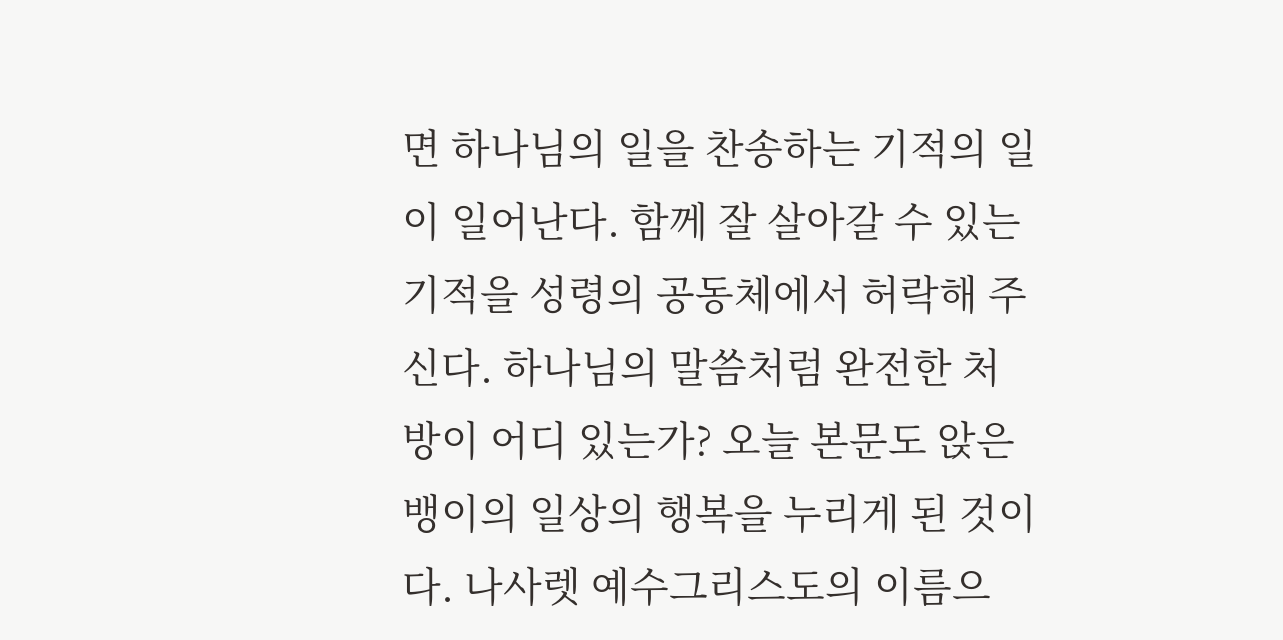면 하나님의 일을 찬송하는 기적의 일이 일어난다. 함께 잘 살아갈 수 있는 기적을 성령의 공동체에서 허락해 주신다. 하나님의 말씀처럼 완전한 처방이 어디 있는가? 오늘 본문도 앉은뱅이의 일상의 행복을 누리게 된 것이다. 나사렛 예수그리스도의 이름으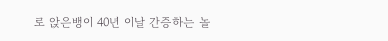로 앉은뱅이 40년 이날 간증하는 놀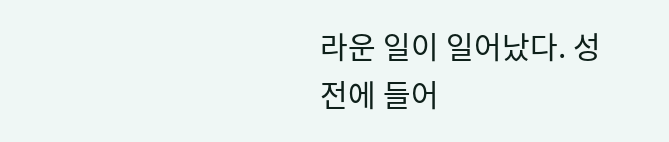라운 일이 일어났다. 성전에 들어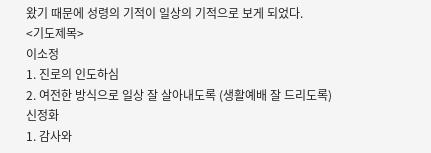왔기 때문에 성령의 기적이 일상의 기적으로 보게 되었다.
<기도제목>
이소정
1. 진로의 인도하심
2. 여전한 방식으로 일상 잘 살아내도록 (생활예배 잘 드리도록)
신정화
1. 감사와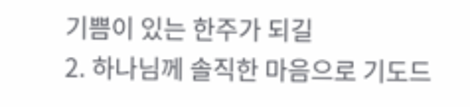기쁨이 있는 한주가 되길
2. 하나님께 솔직한 마음으로 기도드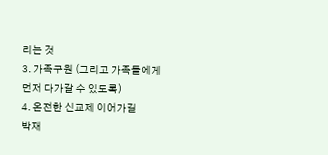리는 것
3. 가족구원 (그리고 가족들에게 먼저 다가갈 수 있도록)
4. 온전한 신교제 이어가길
박재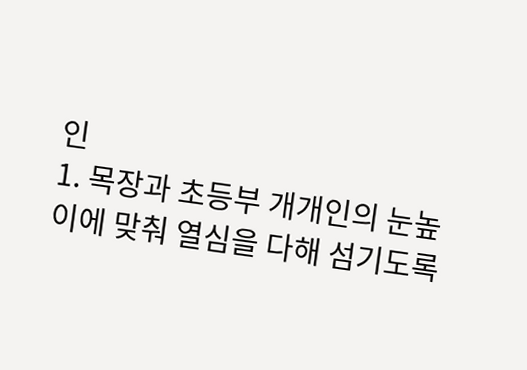인
1. 목장과 초등부 개개인의 눈높이에 맞춰 열심을 다해 섬기도록